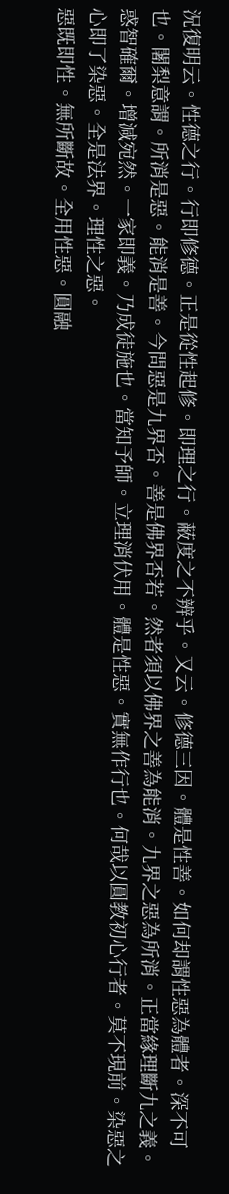況復明云。性德之行。行即修德。正是從性起修。即理之行。蔽度之不辨乎。又云。修德三因。體是性善。如何却謂性惡為體者。深不可也。闍梨意謂。所消是惡。能消是善。今問惡是九界否。善是佛界否若。然者須以佛界之善為能消。九界之惡為所消。正當緣理斷九之義。惑智確爾。增減宛然。一家即義。乃成徒施也。當知予師。立理消伏用。體是性惡。實無作行也。何哉以圓教初心行者。莫不現前。染惡之心即了染惡。全是法界。理性之惡。
惡既即性。無所斷故。全用性惡。圓融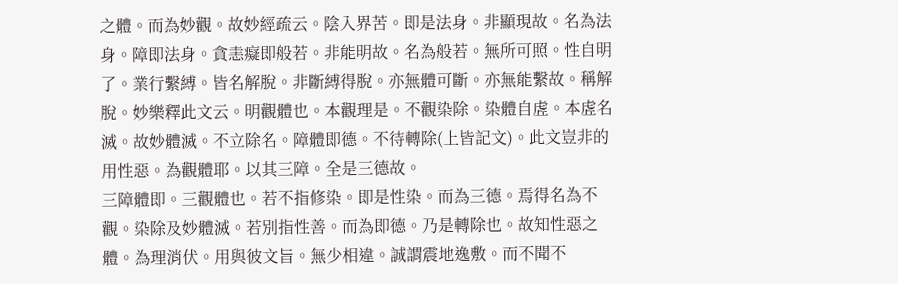之體。而為妙觀。故妙經疏云。陰入界苦。即是法身。非顯現故。名為法身。障即法身。貪恚癡即般若。非能明故。名為般若。無所可照。性自明了。業行繫縛。皆名解脫。非斷縛得脫。亦無體可斷。亦無能繫故。稱解脫。妙樂釋此文云。明觀體也。本觀理是。不觀染除。染體自虗。本虗名滅。故妙體滅。不立除名。障體即德。不待轉除(上皆記文)。此文豈非的用性惡。為觀體耶。以其三障。全是三德故。
三障體即。三觀體也。若不指修染。即是性染。而為三德。焉得名為不觀。染除及妙體滅。若別指性善。而為即德。乃是轉除也。故知性惡之體。為理消伏。用與彼文旨。無少相違。誠謂震地逸敷。而不聞不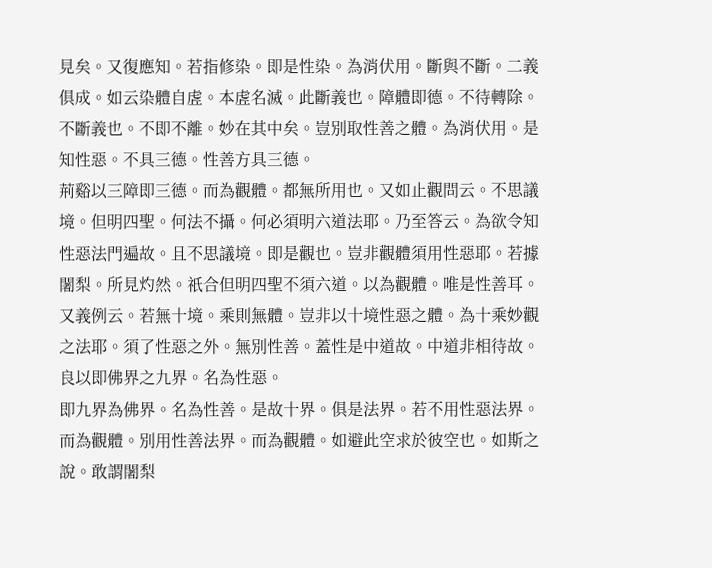見矣。又復應知。若指修染。即是性染。為消伏用。斷與不斷。二義俱成。如云染體自虗。本虗名滅。此斷義也。障體即德。不待轉除。不斷義也。不即不離。妙在其中矣。豈別取性善之體。為消伏用。是知性惡。不具三德。性善方具三德。
荊谿以三障即三德。而為觀體。都無所用也。又如止觀問云。不思議境。但明四聖。何法不攝。何必須明六道法耶。乃至答云。為欲令知性惡法門遍故。且不思議境。即是觀也。豈非觀體須用性惡耶。若據闍梨。所見灼然。祇合但明四聖不須六道。以為觀體。唯是性善耳。又義例云。若無十境。乘則無體。豈非以十境性惡之體。為十乘妙觀之法耶。須了性惡之外。無別性善。蓋性是中道故。中道非相待故。良以即佛界之九界。名為性惡。
即九界為佛界。名為性善。是故十界。俱是法界。若不用性惡法界。而為觀體。別用性善法界。而為觀體。如避此空求於彼空也。如斯之說。敢謂闍梨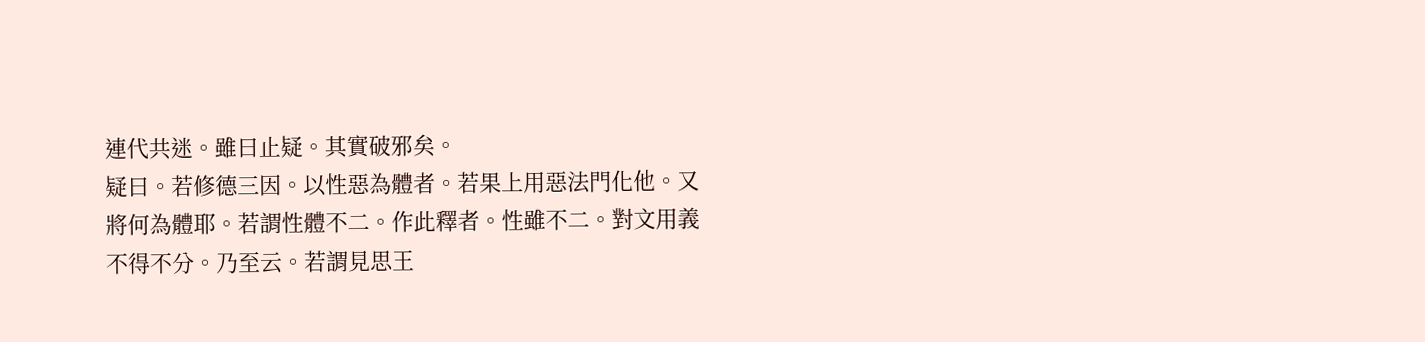連代共迷。雖曰止疑。其實破邪矣。
疑曰。若修德三因。以性惡為體者。若果上用惡法門化他。又將何為體耶。若謂性體不二。作此釋者。性雖不二。對文用義不得不分。乃至云。若謂見思王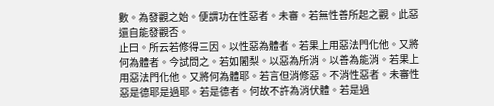數。為發觀之始。便謂功在性惡者。未審。若無性善所起之觀。此惡還自能發觀否。
止曰。所云若修得三因。以性惡為體者。若果上用惡法門化他。又將何為體者。今試問之。若如闍梨。以惡為所消。以善為能消。若果上用惡法門化他。又將何為體耶。若言但消修惡。不消性惡者。未審性惡是德耶是過耶。若是德者。何故不許為消伏體。若是過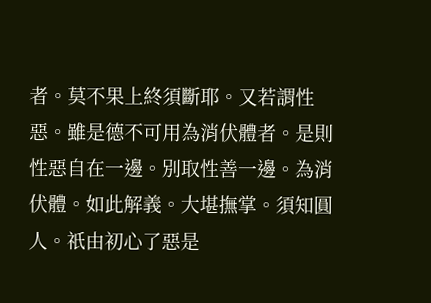者。莫不果上終須斷耶。又若謂性惡。雖是德不可用為消伏體者。是則性惡自在一邊。別取性善一邊。為消伏體。如此解義。大堪撫掌。須知圓人。祇由初心了惡是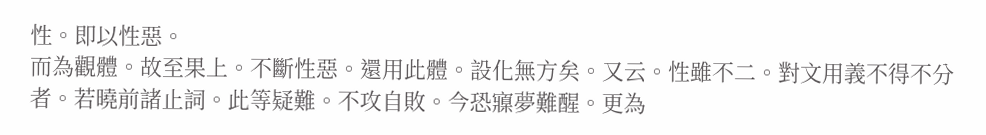性。即以性惡。
而為觀體。故至果上。不斷性惡。還用此體。設化無方矣。又云。性雖不二。對文用義不得不分者。若曉前諸止詞。此等疑難。不攻自敗。今恐寱夢難醒。更為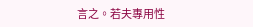言之。若夫專用性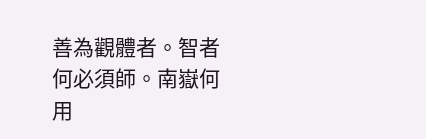善為觀體者。智者何必須師。南嶽何用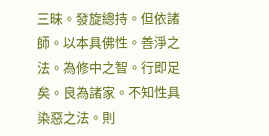三昧。發旋總持。但依諸師。以本具佛性。善淨之法。為修中之智。行即足矣。良為諸家。不知性具染惡之法。則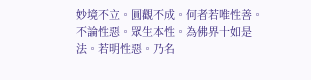妙境不立。圓觀不成。何者若唯性善。不論性惡。眾生本性。為佛界十如是法。若明性惡。乃名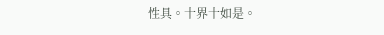性具。十界十如是。